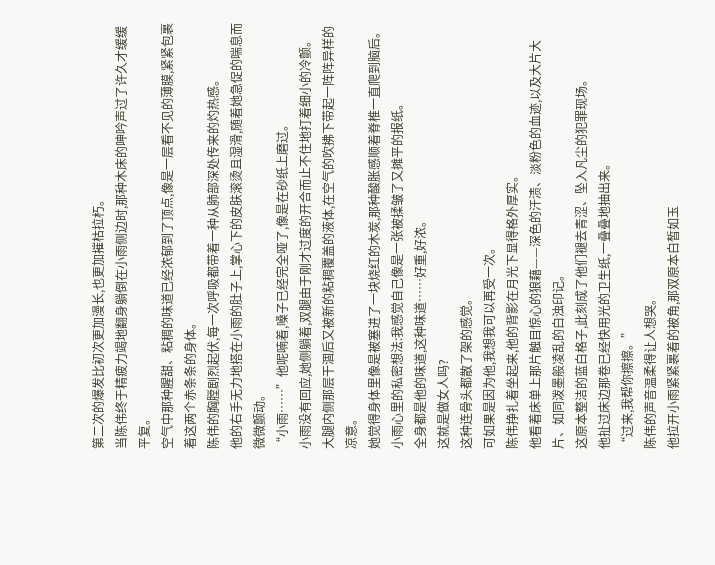第二次的爆发比初次更加漫长,也更加摧枯拉朽。
当陈伟终于精疲力竭地翻身躺倒在小雨侧边时,那种木床的呻吟声过了许久才缓缓平复。
空气中那种腥甜、粘稠的味道已经浓郁到了顶点,像是一层看不见的薄膜,紧紧包裹着这两个赤条条的身体。
陈伟的胸膛剧烈起伏,每一次呼吸都带着一种从肺部深处传来的灼热感。
他的右手无力地搭在小雨的肚子上,掌心下的皮肤滚烫且湿滑,随着她急促的喘息而微微颤动。
“小雨……”他呢喃着,嗓子已经完全哑了,像是在砂纸上磨过。
小雨没有回应,她侧躺着,双腿由于刚才过度的开合而止不住地打着细小的冷颤。
大腿内侧那层干涸后又被新的粘稠覆盖的液体,在空气的吹拂下带起一阵阵异样的凉意。
她觉得身体里像是被塞进了一块烧红的木炭,那种酸胀感顺着脊椎一直爬到脑后。
小雨心里的私密想法:我感觉自己像是一张被揉皱了又摊平的报纸。
全身都是他的味道,这种味道……好重,好浓。
这就是做女人吗?
这种连骨头都散了架的感觉。
可如果是因为他,我想我可以再受一次。
陈伟挣扎着坐起来,他的背影在月光下显得格外厚实。
他看着床单上那片触目惊心的狼藉——深色的汗渍、淡粉色的血迹,以及大片大片、如同泼墨般凌乱的白浊印记。
这原本整洁的蓝白格子,此刻成了他们褪去青涩、坠入凡尘的犯罪现场。
他扯过床边那卷已经快用光的卫生纸,一叠叠地抽出来。
“过来,我帮你擦擦。”
陈伟的声音温柔得让人想哭。
他拉开小雨紧紧裹着的被角,那双原本白皙如玉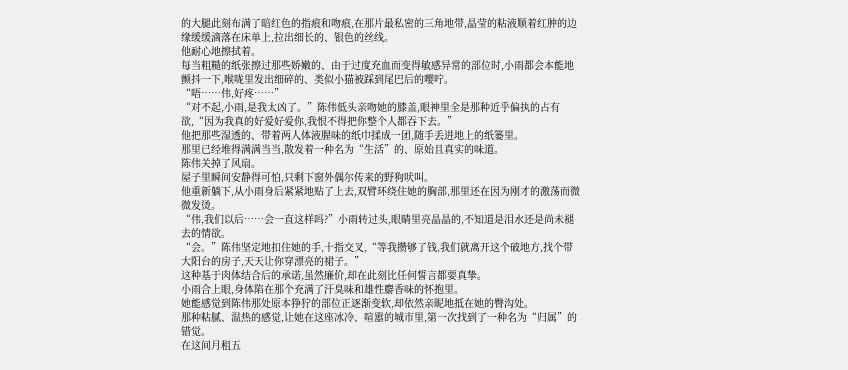的大腿此刻布满了暗红色的指痕和吻痕,在那片最私密的三角地带,晶莹的粘液顺着红肿的边缘缓缓滴落在床单上,拉出细长的、银色的丝线。
他耐心地擦拭着。
每当粗糙的纸张擦过那些娇嫩的、由于过度充血而变得敏感异常的部位时,小雨都会本能地颤抖一下,喉咙里发出细碎的、类似小猫被踩到尾巴后的嘤咛。
“唔……伟,好疼……”
“对不起,小雨,是我太凶了。”陈伟低头亲吻她的膝盖,眼神里全是那种近乎偏执的占有欲,“因为我真的好爱好爱你,我恨不得把你整个人都吞下去。”
他把那些湿透的、带着两人体液腥味的纸巾揉成一团,随手丢进地上的纸篓里。
那里已经堆得满满当当,散发着一种名为“生活”的、原始且真实的味道。
陈伟关掉了风扇。
屋子里瞬间安静得可怕,只剩下窗外偶尔传来的野狗吠叫。
他重新躺下,从小雨身后紧紧地贴了上去,双臂环绕住她的胸部,那里还在因为刚才的激荡而微微发烫。
“伟,我们以后……会一直这样吗?”小雨转过头,眼睛里亮晶晶的,不知道是泪水还是尚未褪去的情欲。
“会。”陈伟坚定地扣住她的手,十指交叉,“等我攒够了钱,我们就离开这个破地方,找个带大阳台的房子,天天让你穿漂亮的裙子。”
这种基于肉体结合后的承诺,虽然廉价,却在此刻比任何誓言都要真挚。
小雨合上眼,身体陷在那个充满了汗臭味和雄性麝香味的怀抱里。
她能感觉到陈伟那处原本狰狞的部位正逐渐变软,却依然亲昵地抵在她的臀沟处。
那种粘腻、温热的感觉,让她在这座冰冷、喧嚣的城市里,第一次找到了一种名为“归属”的错觉。
在这间月租五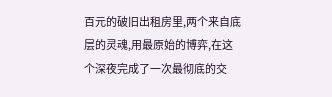百元的破旧出租房里,两个来自底层的灵魂,用最原始的博弈,在这个深夜完成了一次最彻底的交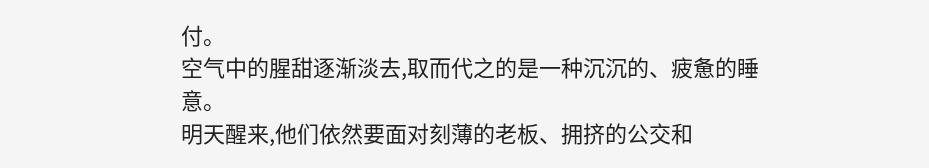付。
空气中的腥甜逐渐淡去,取而代之的是一种沉沉的、疲惫的睡意。
明天醒来,他们依然要面对刻薄的老板、拥挤的公交和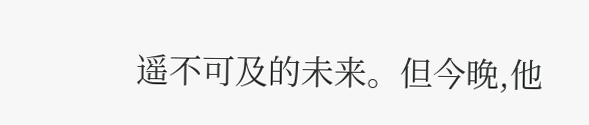遥不可及的未来。但今晚,他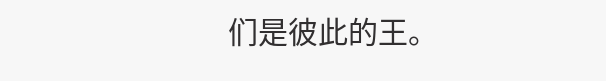们是彼此的王。